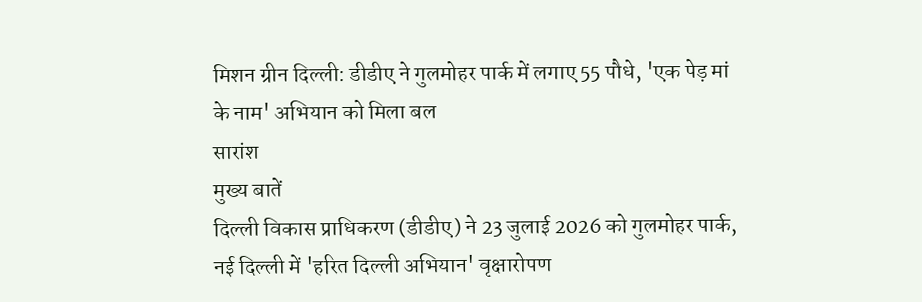मिशन ग्रीन दिल्ली: डीडीए ने गुलमोहर पार्क में लगाए 55 पौधे, 'एक पेड़ मां के नाम' अभियान को मिला बल
सारांश
मुख्य बातें
दिल्ली विकास प्राधिकरण (डीडीए) ने 23 जुलाई 2026 को गुलमोहर पार्क, नई दिल्ली में 'हरित दिल्ली अभियान' वृक्षारोपण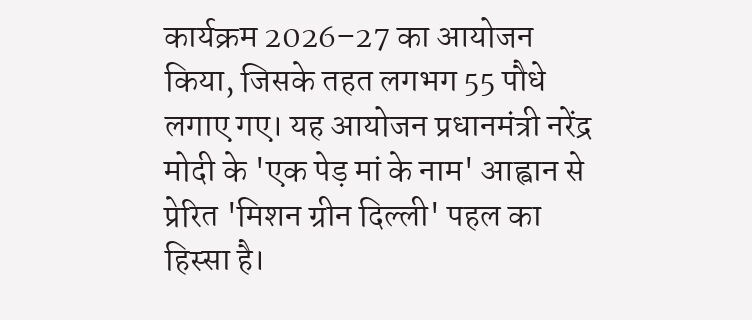कार्यक्रम 2026–27 का आयोजन किया, जिसके तहत लगभग 55 पौधे लगाए गए। यह आयोजन प्रधानमंत्री नरेंद्र मोदी के 'एक पेड़ मां के नाम' आह्वान से प्रेरित 'मिशन ग्रीन दिल्ली' पहल का हिस्सा है।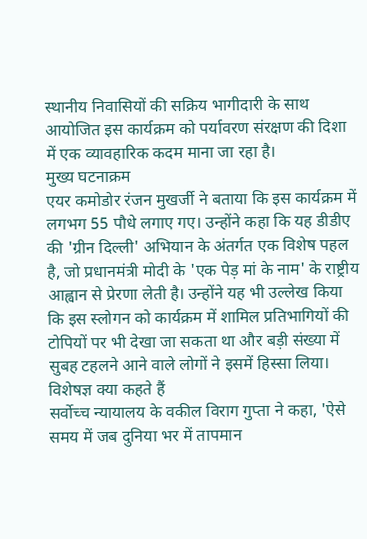स्थानीय निवासियों की सक्रिय भागीदारी के साथ आयोजित इस कार्यक्रम को पर्यावरण संरक्षण की दिशा में एक व्यावहारिक कदम माना जा रहा है।
मुख्य घटनाक्रम
एयर कमोडोर रंजन मुखर्जी ने बताया कि इस कार्यक्रम में लगभग 55 पौधे लगाए गए। उन्होंने कहा कि यह डीडीए की 'ग्रीन दिल्ली' अभियान के अंतर्गत एक विशेष पहल है, जो प्रधानमंत्री मोदी के 'एक पेड़ मां के नाम' के राष्ट्रीय आह्वान से प्रेरणा लेती है। उन्होंने यह भी उल्लेख किया कि इस स्लोगन को कार्यक्रम में शामिल प्रतिभागियों की टोपियों पर भी देखा जा सकता था और बड़ी संख्या में सुबह टहलने आने वाले लोगों ने इसमें हिस्सा लिया।
विशेषज्ञ क्या कहते हैं
सर्वोच्च न्यायालय के वकील विराग गुप्ता ने कहा, 'ऐसे समय में जब दुनिया भर में तापमान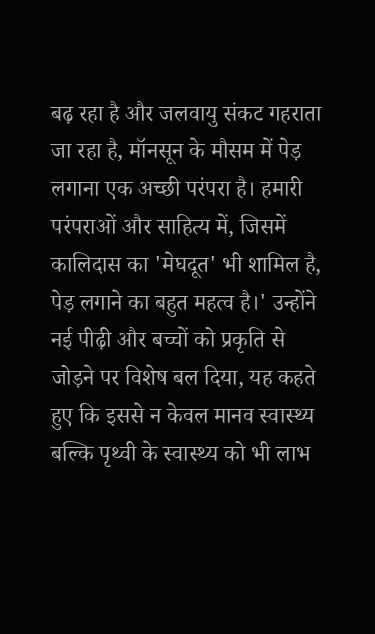बढ़ रहा है और जलवायु संकट गहराता जा रहा है, मॉनसून के मौसम में पेड़ लगाना एक अच्छी परंपरा है। हमारी परंपराओं और साहित्य में, जिसमें कालिदास का 'मेघदूत' भी शामिल है, पेड़ लगाने का बहुत महत्व है।' उन्होंने नई पीढ़ी और बच्चों को प्रकृति से जोड़ने पर विशेष बल दिया, यह कहते हुए कि इससे न केवल मानव स्वास्थ्य बल्कि पृथ्वी के स्वास्थ्य को भी लाभ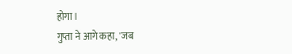होगा।
गुप्ता ने आगे कहा, 'जब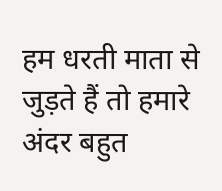हम धरती माता से जुड़ते हैं तो हमारे अंदर बहुत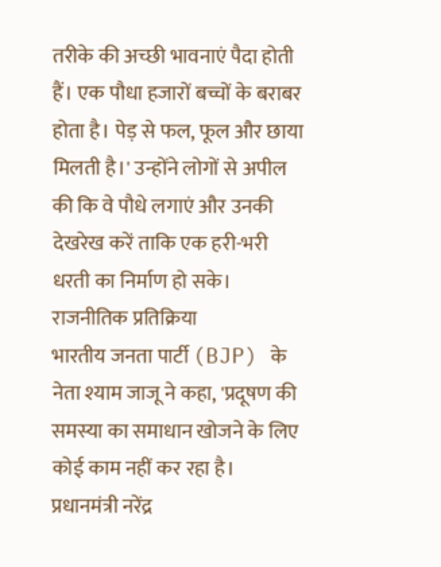तरीके की अच्छी भावनाएं पैदा होती हैं। एक पौधा हजारों बच्चों के बराबर होता है। पेड़ से फल, फूल और छाया मिलती है।' उन्होंने लोगों से अपील की कि वे पौधे लगाएं और उनकी देखरेख करें ताकि एक हरी-भरी धरती का निर्माण हो सके।
राजनीतिक प्रतिक्रिया
भारतीय जनता पार्टी (BJP) के नेता श्याम जाजू ने कहा, 'प्रदूषण की समस्या का समाधान खोजने के लिए कोई काम नहीं कर रहा है। प्रधानमंत्री नरेंद्र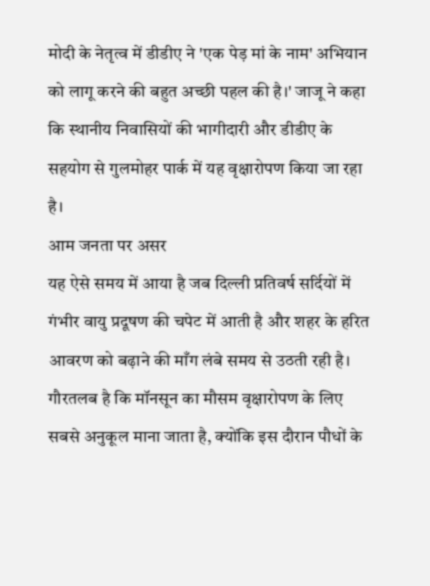मोदी के नेतृत्व में डीडीए ने 'एक पेड़ मां के नाम' अभियान को लागू करने की बहुत अच्छी पहल की है।' जाजू ने कहा कि स्थानीय निवासियों की भागीदारी और डीडीए के सहयोग से गुलमोहर पार्क में यह वृक्षारोपण किया जा रहा है।
आम जनता पर असर
यह ऐसे समय में आया है जब दिल्ली प्रतिवर्ष सर्दियों में गंभीर वायु प्रदूषण की चपेट में आती है और शहर के हरित आवरण को बढ़ाने की माँग लंबे समय से उठती रही है। गौरतलब है कि मॉनसून का मौसम वृक्षारोपण के लिए सबसे अनुकूल माना जाता है, क्योंकि इस दौरान पौधों के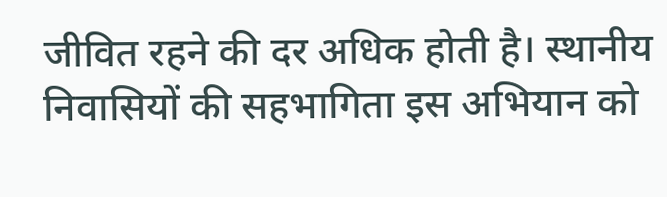जीवित रहने की दर अधिक होती है। स्थानीय निवासियों की सहभागिता इस अभियान को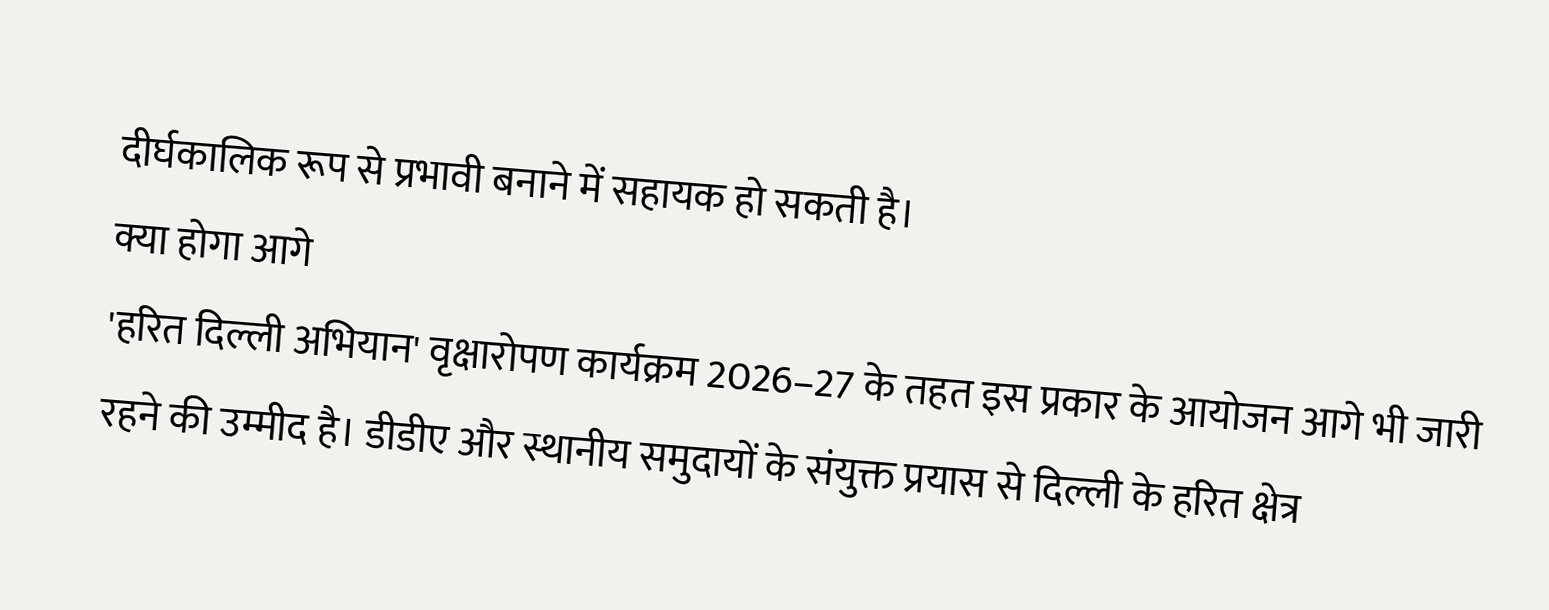दीर्घकालिक रूप से प्रभावी बनाने में सहायक हो सकती है।
क्या होगा आगे
'हरित दिल्ली अभियान' वृक्षारोपण कार्यक्रम 2026–27 के तहत इस प्रकार के आयोजन आगे भी जारी रहने की उम्मीद है। डीडीए और स्थानीय समुदायों के संयुक्त प्रयास से दिल्ली के हरित क्षेत्र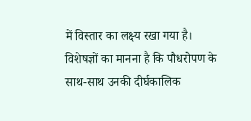में विस्तार का लक्ष्य रखा गया है। विशेषज्ञों का मानना है कि पौधरोपण के साथ-साथ उनकी दीर्घकालिक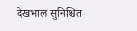देखभाल सुनिश्चित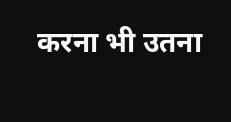करना भी उतना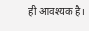ही आवश्यक है।